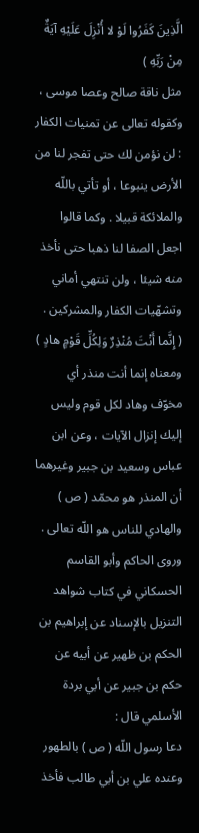الَّذِينَ كَفَرُوا لَوْ لا أُنْزِلَ عَلَيْهِ آيَةٌ مِنْ رَبِّهِ )
مثل ناقة صالح وعصا موسى ، وكقوله تعالى عن تمنيات الكفار : لن نؤمن لك حتى تفجر لنا من الأرض ينبوعا ، أو تأتي باللّه والملائكة قبيلا . وكما قالوا اجعل الصفا لنا ذهبا حتى نأخذ منه شيئا ، ولن تنتهي أماني وتشهّيات الكفار والمشركين .
( إِنَّما أَنْتَ مُنْذِرٌ وَلِكُلِّ قَوْمٍ هادٍ )
ومعناه إنما أنت منذر أي مخوّف وهاد لكل قوم وليس إليك إنزال الآيات ، وعن ابن عباس وسعيد بن جبير وغيرهما أن المنذر هو محمّد ( ص ) والهادي للناس هو اللّه تعالى .
وروى الحاكم وأبو القاسم الحسكاني في كتاب شواهد التنزيل بالإسناد عن إبراهيم بن الحكم بن ظهير عن أبيه عن حكم بن جبير عن أبي بردة الأسلمي قال :
دعا رسول اللّه ( ص ) بالطهور وعنده علي بن أبي طالب فأخذ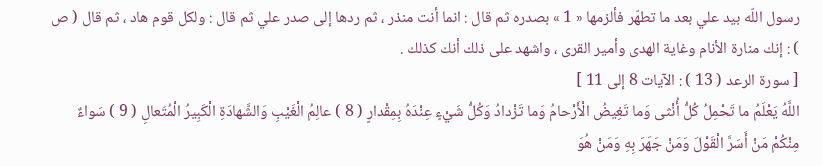رسول اللّه بيد علي بعد ما تطهّر فألزمها « 1 » بصدره ثم قال : انما أنت منذر ، ثم ردها إلى صدر علي ثم قال : ولكل قوم هاد ، ثم قال ( ص ) : إنك منارة الأنام وغاية الهدى وأمير القرى ، واشهد على ذلك أنك كذلك .
[ سورة الرعد ( 13 ) : الآيات 8 إلى 11 ]
اللَّهُ يَعْلَمُ ما تَحْمِلُ كُلُّ أُنْثى وَما تَغِيضُ الْأَرْحامُ وَما تَزْدادُ وَكُلُّ شَيْءٍ عِنْدَهُ بِمِقْدارٍ ( 8 ) عالِمُ الْغَيْبِ وَالشَّهادَةِ الْكَبِيرُ الْمُتَعالِ ( 9 ) سَواءٌ مِنْكُمْ مَنْ أَسَرَّ الْقَوْلَ وَمَنْ جَهَرَ بِهِ وَمَنْ هُوَ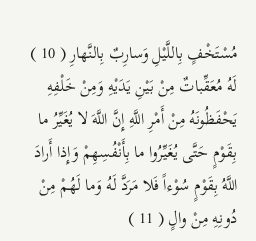مُسْتَخْفٍ بِاللَّيْلِ وَسارِبٌ بِالنَّهارِ ( 10 ) لَهُ مُعَقِّباتٌ مِنْ بَيْنِ يَدَيْهِ وَمِنْ خَلْفِهِ يَحْفَظُونَهُ مِنْ أَمْرِ اللَّهِ إِنَّ اللَّهَ لا يُغَيِّرُ ما بِقَوْمٍ حَتَّى يُغَيِّرُوا ما بِأَنْفُسِهِمْ وَإِذا أَرادَ اللَّهُ بِقَوْمٍ سُوْءاً فَلا مَرَدَّ لَهُ وَما لَهُمْ مِنْ دُونِهِ مِنْ والٍ ( 11 )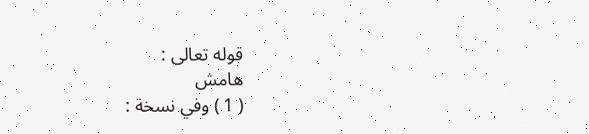قوله تعالى :
هامش
( 1 ) وفي نسخة :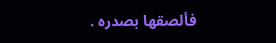فألصقها بصدره .